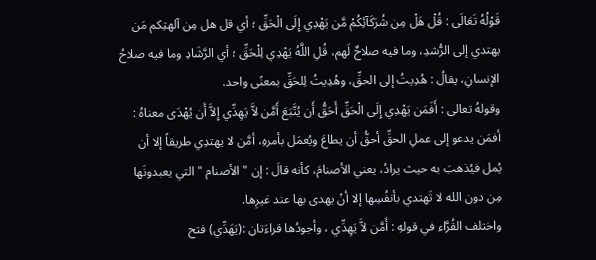قَوْلُهُ تَعَالَى : قُلْ هَلْ مِن شُرَكَآئِكُمْ مَّن يَهْدِي إِلَى الْحَقِّ ؛ أي قل هل مِن آلهتِكم مَن يهتدي إلى الرُّشدِ، وما فيه صلاحٌ لَهم، قُلِ اللَّهُ يَهْدِي لِلْحَقِّ ؛ أي الرَّشَادِ وما فيه صلاحُ الإنسانِ، يقالُ : هُدِيتُ إلى الحقِّ، وهُدِيتُ لِلحَقِّ بمعنًى واحد.
وقولهُ تعالى : أَفَمَن يَهْدِي إِلَى الْحَقِّ أَحَقُّ أَن يُتَّبَعَ أَمَّن لاَّ يَهِدِّي إِلاَّ أَن يُهْدَى معناهُ : أفمَن يدعو إلى عملِ الحقِّ أحقُّ أن يطاعَ ويُعمَل بأمرهِ، أمَّن لا يهتدِي طريقاً إلا أن يُمل فيُذهبَ به حيث يرادُ، يعني الأصنامَ، كأنه قالَ : إن " الأصنام " التي يعبدونَها مِن دون الله لا تَهتدي بأنفُسِها إلا أنْ يهدى بها عند غيرِها.
واختلف القُرَّاء في قولهِ : أَمَّن لاَّ يَهِدِّي ، وأجودُها قراءَتان :(يَهَدِّي) فتح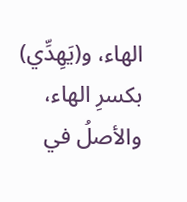الهاء، و(يَهِدِّي) بكسرِ الهاء، والأصلُ في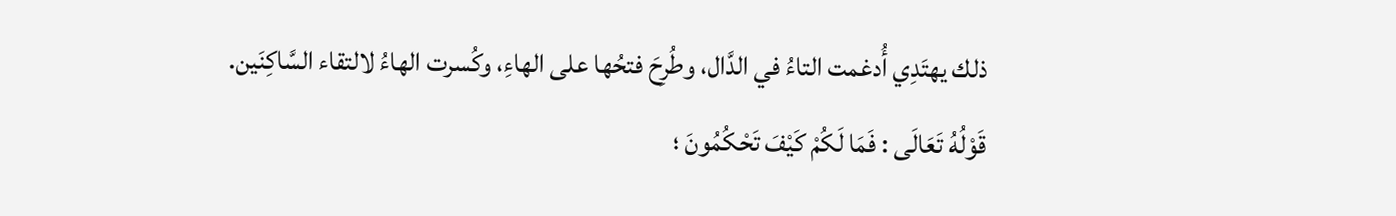ذلك يهتَدِي أُدغمت التاءُ في الدَّال، وطُرِحَ فتحُها على الهاءِ، وكُسرت الهاءُ لالتقاء السَّاكِنَين.
قَوْلُهُ تَعَالَى : فَمَا لَكُمْ كَيْفَ تَحْكُمُونَ ؛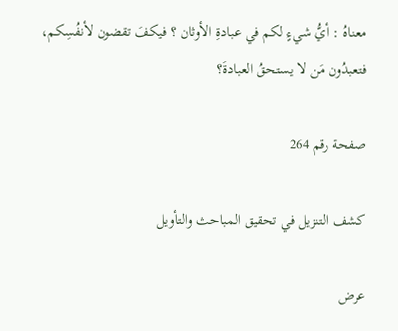معناهُ : أيُّ شيءٍ لكم في عبادةِ الأوثان ؟ فيكفَ تقضون لأنفُسِكم، فتعبدُون مَن لا يستحقُ العبادةَ؟

صفحة رقم 264

كشف التنزيل في تحقيق المباحث والتأويل

عرض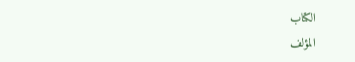الكتاب
المؤلف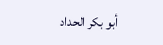أبو بكر الحداد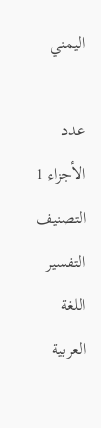اليمني

عدد الأجزاء 1
التصنيف التفسير
اللغة العربية